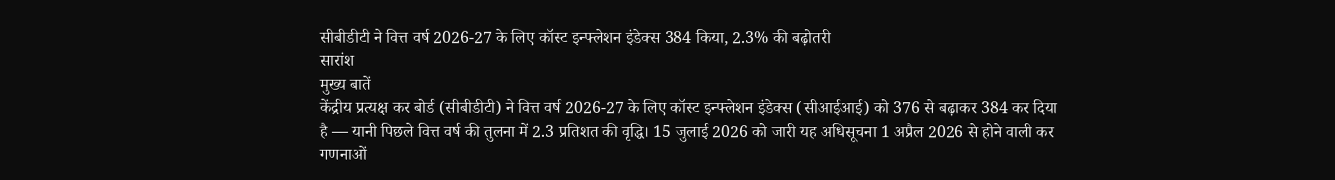सीबीडीटी ने वित्त वर्ष 2026-27 के लिए कॉस्ट इन्फ्लेशन इंडेक्स 384 किया, 2.3% की बढ़ोतरी
सारांश
मुख्य बातें
केंद्रीय प्रत्यक्ष कर बोर्ड (सीबीडीटी) ने वित्त वर्ष 2026-27 के लिए कॉस्ट इन्फ्लेशन इंडेक्स (सीआईआई) को 376 से बढ़ाकर 384 कर दिया है — यानी पिछले वित्त वर्ष की तुलना में 2.3 प्रतिशत की वृद्धि। 15 जुलाई 2026 को जारी यह अधिसूचना 1 अप्रैल 2026 से होने वाली कर गणनाओं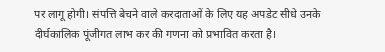पर लागू होगी। संपत्ति बेचने वाले करदाताओं के लिए यह अपडेट सीधे उनके दीर्घकालिक पूंजीगत लाभ कर की गणना को प्रभावित करता है।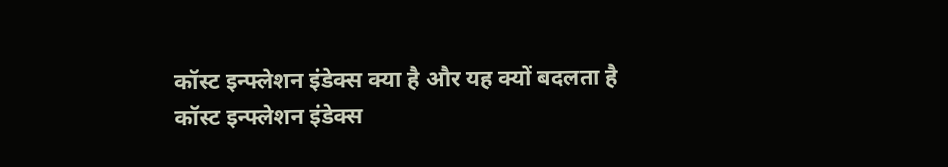कॉस्ट इन्फ्लेशन इंडेक्स क्या है और यह क्यों बदलता है
कॉस्ट इन्फ्लेशन इंडेक्स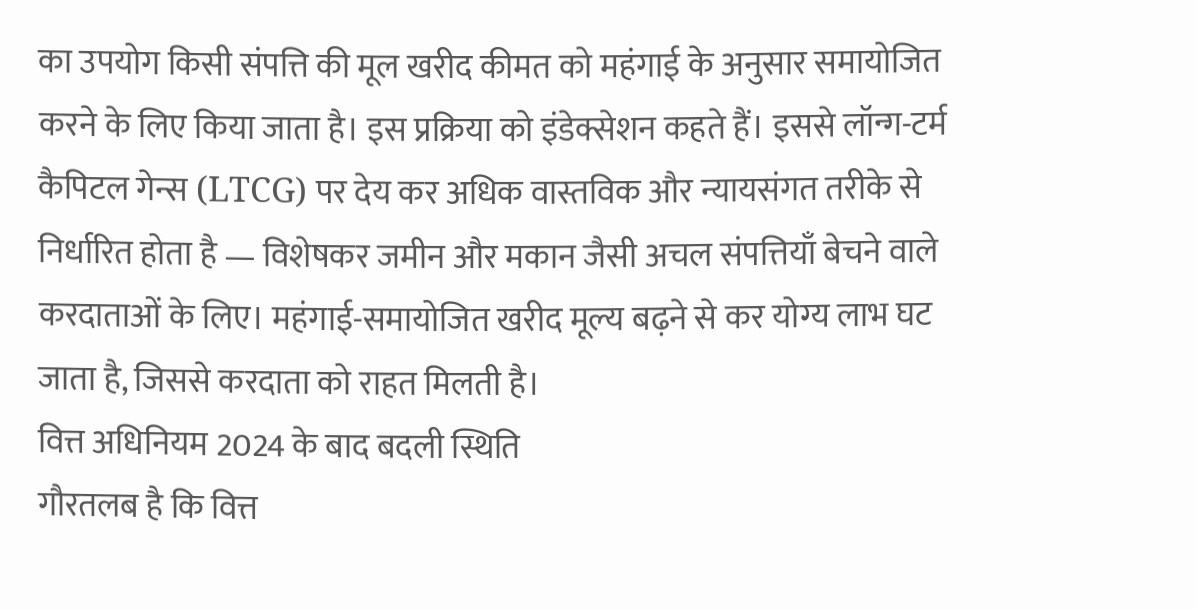का उपयोग किसी संपत्ति की मूल खरीद कीमत को महंगाई के अनुसार समायोजित करने के लिए किया जाता है। इस प्रक्रिया को इंडेक्सेशन कहते हैं। इससे लॉन्ग-टर्म कैपिटल गेन्स (LTCG) पर देय कर अधिक वास्तविक और न्यायसंगत तरीके से निर्धारित होता है — विशेषकर जमीन और मकान जैसी अचल संपत्तियाँ बेचने वाले करदाताओं के लिए। महंगाई-समायोजित खरीद मूल्य बढ़ने से कर योग्य लाभ घट जाता है, जिससे करदाता को राहत मिलती है।
वित्त अधिनियम 2024 के बाद बदली स्थिति
गौरतलब है कि वित्त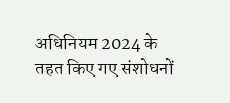अधिनियम 2024 के तहत किए गए संशोधनों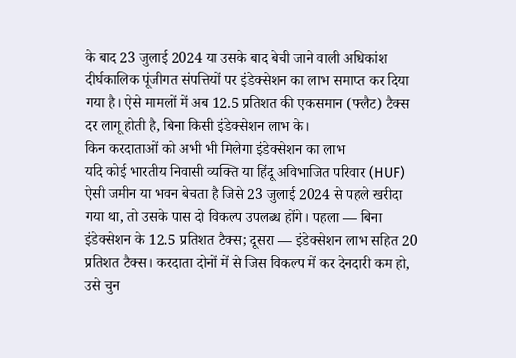के बाद 23 जुलाई 2024 या उसके बाद बेची जाने वाली अधिकांश दीर्घकालिक पूंजीगत संपत्तियों पर इंडेक्सेशन का लाभ समाप्त कर दिया गया है। ऐसे मामलों में अब 12.5 प्रतिशत की एकसमान (फ्लैट) टैक्स दर लागू होती है, बिना किसी इंडेक्सेशन लाभ के।
किन करदाताओं को अभी भी मिलेगा इंडेक्सेशन का लाभ
यदि कोई भारतीय निवासी व्यक्ति या हिंदू अविभाजित परिवार (HUF) ऐसी जमीन या भवन बेचता है जिसे 23 जुलाई 2024 से पहले खरीदा गया था, तो उसके पास दो विकल्प उपलब्ध होंगे। पहला — बिना इंडेक्सेशन के 12.5 प्रतिशत टैक्स; दूसरा — इंडेक्सेशन लाभ सहित 20 प्रतिशत टैक्स। करदाता दोनों में से जिस विकल्प में कर देनदारी कम हो, उसे चुन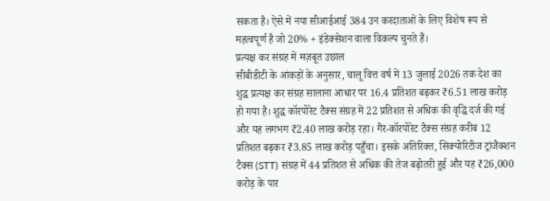सकता है। ऐसे में नया सीआईआई 384 उन करदाताओं के लिए विशेष रूप से महत्वपूर्ण है जो 20% + इंडेक्सेशन वाला विकल्प चुनते हैं।
प्रत्यक्ष कर संग्रह में मज़बूत उछाल
सीबीडीटी के आंकड़ों के अनुसार, चालू वित्त वर्ष में 13 जुलाई 2026 तक देश का शुद्ध प्रत्यक्ष कर संग्रह सालाना आधार पर 16.4 प्रतिशत बढ़कर ₹6.51 लाख करोड़ हो गया है। शुद्ध कॉरपोरेट टैक्स संग्रह में 22 प्रतिशत से अधिक की वृद्धि दर्ज की गई और यह लगभग ₹2.40 लाख करोड़ रहा। गैर-कॉरपोरेट टैक्स संग्रह करीब 12 प्रतिशत बढ़कर ₹3.85 लाख करोड़ पहुँचा। इसके अतिरिक्त, सिक्योरिटीज ट्रांजैक्शन टैक्स (STT) संग्रह में 44 प्रतिशत से अधिक की तेज बढ़ोतरी हुई और यह ₹26,000 करोड़ के पार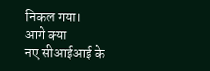निकल गया।
आगे क्या
नए सीआईआई के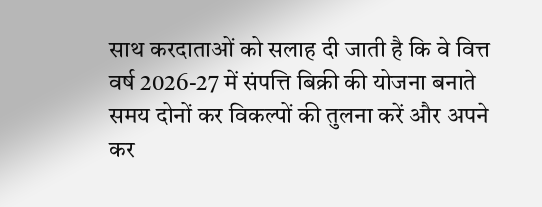साथ करदाताओं को सलाह दी जाती है कि वे वित्त वर्ष 2026-27 में संपत्ति बिक्री की योजना बनाते समय दोनों कर विकल्पों की तुलना करें और अपने कर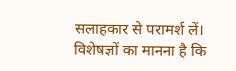सलाहकार से परामर्श लें। विशेषज्ञों का मानना है कि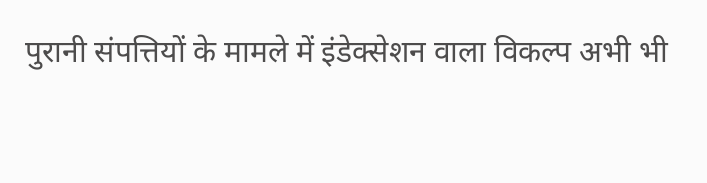पुरानी संपत्तियों के मामले में इंडेक्सेशन वाला विकल्प अभी भी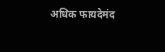अधिक फायदेमंद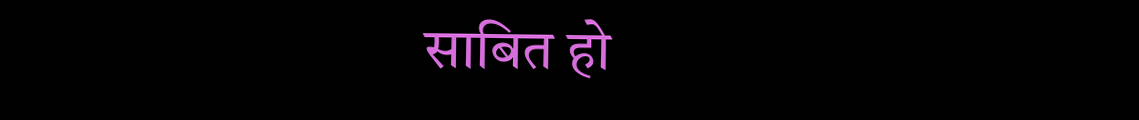साबित हो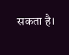सकता है।